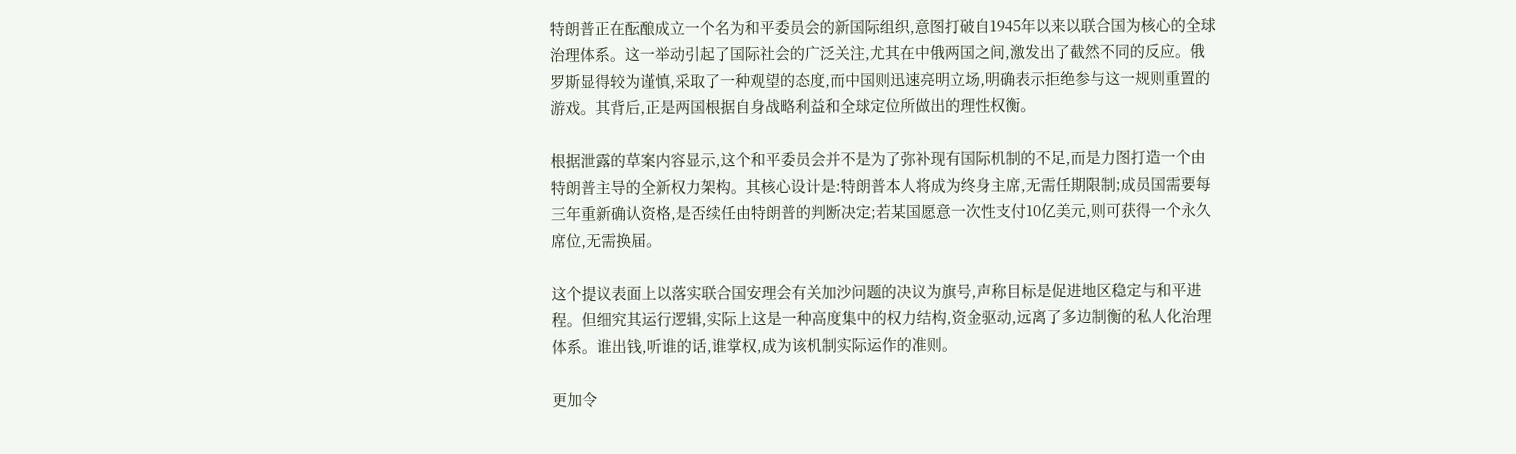特朗普正在酝酿成立一个名为和平委员会的新国际组织,意图打破自1945年以来以联合国为核心的全球治理体系。这一举动引起了国际社会的广泛关注,尤其在中俄两国之间,激发出了截然不同的反应。俄罗斯显得较为谨慎,采取了一种观望的态度,而中国则迅速亮明立场,明确表示拒绝参与这一规则重置的游戏。其背后,正是两国根据自身战略利益和全球定位所做出的理性权衡。

根据泄露的草案内容显示,这个和平委员会并不是为了弥补现有国际机制的不足,而是力图打造一个由特朗普主导的全新权力架构。其核心设计是:特朗普本人将成为终身主席,无需任期限制;成员国需要每三年重新确认资格,是否续任由特朗普的判断决定;若某国愿意一次性支付10亿美元,则可获得一个永久席位,无需换届。

这个提议表面上以落实联合国安理会有关加沙问题的决议为旗号,声称目标是促进地区稳定与和平进程。但细究其运行逻辑,实际上这是一种高度集中的权力结构,资金驱动,远离了多边制衡的私人化治理体系。谁出钱,听谁的话,谁掌权,成为该机制实际运作的准则。

更加令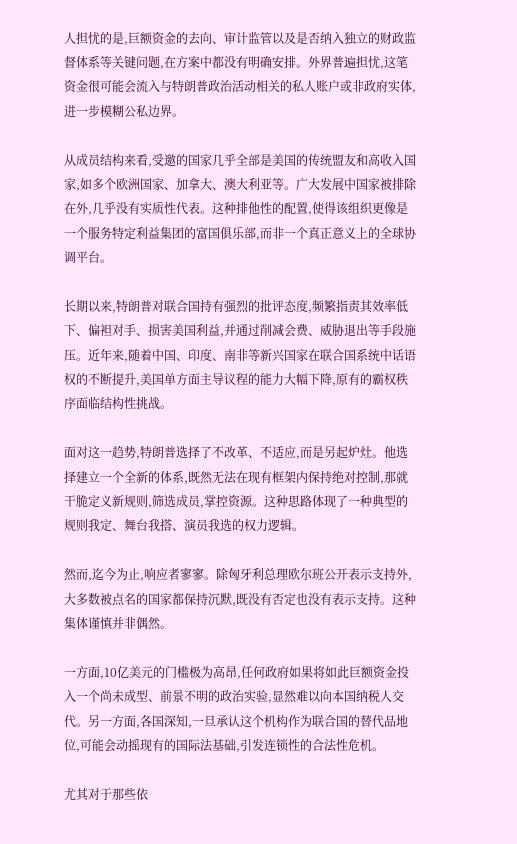人担忧的是,巨额资金的去向、审计监管以及是否纳入独立的财政监督体系等关键问题,在方案中都没有明确安排。外界普遍担忧,这笔资金很可能会流入与特朗普政治活动相关的私人账户或非政府实体,进一步模糊公私边界。

从成员结构来看,受邀的国家几乎全部是美国的传统盟友和高收入国家,如多个欧洲国家、加拿大、澳大利亚等。广大发展中国家被排除在外,几乎没有实质性代表。这种排他性的配置,使得该组织更像是一个服务特定利益集团的富国俱乐部,而非一个真正意义上的全球协调平台。

长期以来,特朗普对联合国持有强烈的批评态度,频繁指责其效率低下、偏袒对手、损害美国利益,并通过削减会费、威胁退出等手段施压。近年来,随着中国、印度、南非等新兴国家在联合国系统中话语权的不断提升,美国单方面主导议程的能力大幅下降,原有的霸权秩序面临结构性挑战。

面对这一趋势,特朗普选择了不改革、不适应,而是另起炉灶。他选择建立一个全新的体系,既然无法在现有框架内保持绝对控制,那就干脆定义新规则,筛选成员,掌控资源。这种思路体现了一种典型的规则我定、舞台我搭、演员我选的权力逻辑。

然而,迄今为止,响应者寥寥。除匈牙利总理欧尔班公开表示支持外,大多数被点名的国家都保持沉默,既没有否定也没有表示支持。这种集体谨慎并非偶然。

一方面,10亿美元的门槛极为高昂,任何政府如果将如此巨额资金投入一个尚未成型、前景不明的政治实验,显然难以向本国纳税人交代。另一方面,各国深知,一旦承认这个机构作为联合国的替代品地位,可能会动摇现有的国际法基础,引发连锁性的合法性危机。

尤其对于那些依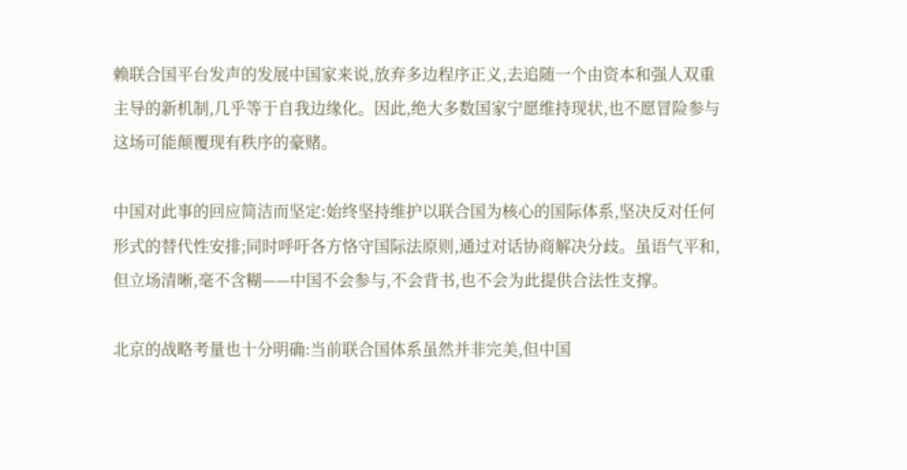赖联合国平台发声的发展中国家来说,放弃多边程序正义,去追随一个由资本和强人双重主导的新机制,几乎等于自我边缘化。因此,绝大多数国家宁愿维持现状,也不愿冒险参与这场可能颠覆现有秩序的豪赌。

中国对此事的回应简洁而坚定:始终坚持维护以联合国为核心的国际体系,坚决反对任何形式的替代性安排;同时呼吁各方恪守国际法原则,通过对话协商解决分歧。虽语气平和,但立场清晰,毫不含糊——中国不会参与,不会背书,也不会为此提供合法性支撑。

北京的战略考量也十分明确:当前联合国体系虽然并非完美,但中国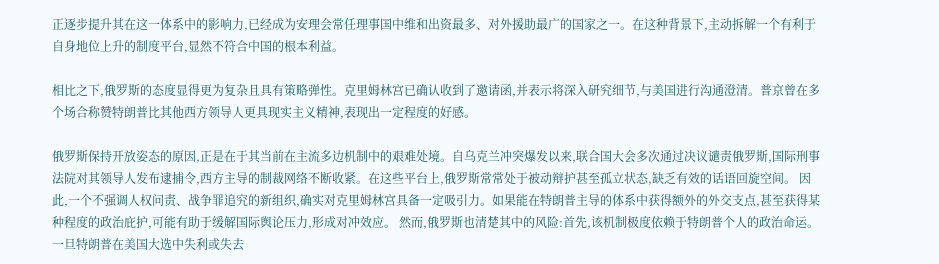正逐步提升其在这一体系中的影响力,已经成为安理会常任理事国中维和出资最多、对外援助最广的国家之一。在这种背景下,主动拆解一个有利于自身地位上升的制度平台,显然不符合中国的根本利益。

相比之下,俄罗斯的态度显得更为复杂且具有策略弹性。克里姆林宫已确认收到了邀请函,并表示将深入研究细节,与美国进行沟通澄清。普京曾在多个场合称赞特朗普比其他西方领导人更具现实主义精神,表现出一定程度的好感。

俄罗斯保持开放姿态的原因,正是在于其当前在主流多边机制中的艰难处境。自乌克兰冲突爆发以来,联合国大会多次通过决议谴责俄罗斯,国际刑事法院对其领导人发布逮捕令,西方主导的制裁网络不断收紧。在这些平台上,俄罗斯常常处于被动辩护甚至孤立状态,缺乏有效的话语回旋空间。 因此,一个不强调人权问责、战争罪追究的新组织,确实对克里姆林宫具备一定吸引力。如果能在特朗普主导的体系中获得额外的外交支点,甚至获得某种程度的政治庇护,可能有助于缓解国际舆论压力,形成对冲效应。 然而,俄罗斯也清楚其中的风险:首先,该机制极度依赖于特朗普个人的政治命运。一旦特朗普在美国大选中失利或失去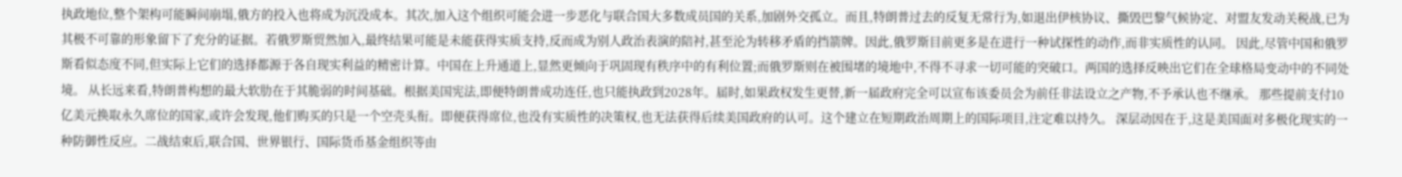执政地位,整个架构可能瞬间崩塌,俄方的投入也将成为沉没成本。其次,加入这个组织可能会进一步恶化与联合国大多数成员国的关系,加剧外交孤立。而且,特朗普过去的反复无常行为,如退出伊核协议、撕毁巴黎气候协定、对盟友发动关税战,已为其极不可靠的形象留下了充分的证据。若俄罗斯贸然加入,最终结果可能是未能获得实质支持,反而成为别人政治表演的陪衬,甚至沦为转移矛盾的挡箭牌。因此,俄罗斯目前更多是在进行一种试探性的动作,而非实质性的认同。 因此,尽管中国和俄罗斯看似态度不同,但实际上它们的选择都源于各自现实利益的精密计算。中国在上升通道上,显然更倾向于巩固现有秩序中的有利位置;而俄罗斯则在被围堵的境地中,不得不寻求一切可能的突破口。两国的选择反映出它们在全球格局变动中的不同处境。 从长远来看,特朗普构想的最大软肋在于其脆弱的时间基础。根据美国宪法,即便特朗普成功连任,也只能执政到2028年。届时,如果政权发生更替,新一届政府完全可以宣布该委员会为前任非法设立之产物,不予承认也不继承。 那些提前支付10亿美元换取永久席位的国家,或许会发现,他们购买的只是一个空壳头衔。即便获得席位,也没有实质性的决策权,也无法获得后续美国政府的认可。这个建立在短期政治周期上的国际项目,注定难以持久。 深层动因在于,这是美国面对多极化现实的一种防御性反应。二战结束后,联合国、世界银行、国际货币基金组织等由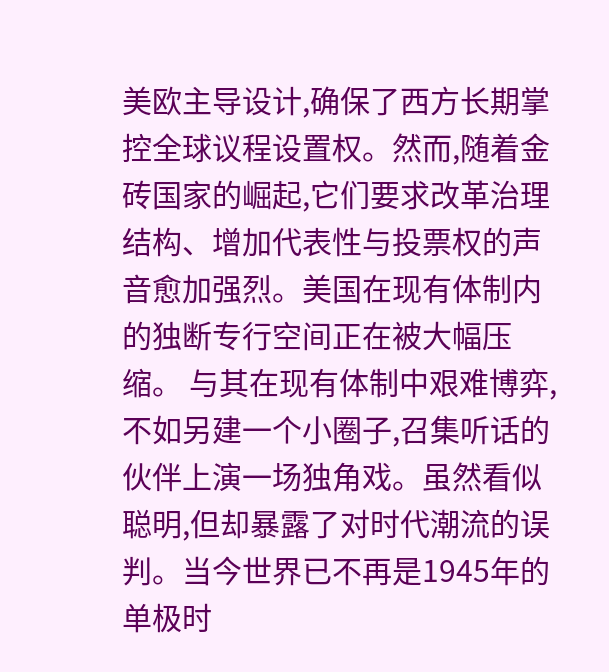美欧主导设计,确保了西方长期掌控全球议程设置权。然而,随着金砖国家的崛起,它们要求改革治理结构、增加代表性与投票权的声音愈加强烈。美国在现有体制内的独断专行空间正在被大幅压缩。 与其在现有体制中艰难博弈,不如另建一个小圈子,召集听话的伙伴上演一场独角戏。虽然看似聪明,但却暴露了对时代潮流的误判。当今世界已不再是1945年的单极时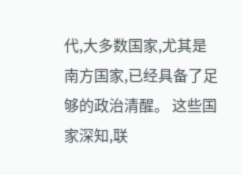代,大多数国家,尤其是南方国家,已经具备了足够的政治清醒。 这些国家深知,联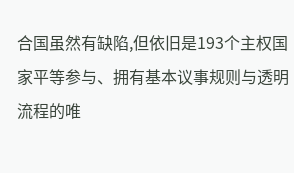合国虽然有缺陷,但依旧是193个主权国家平等参与、拥有基本议事规则与透明流程的唯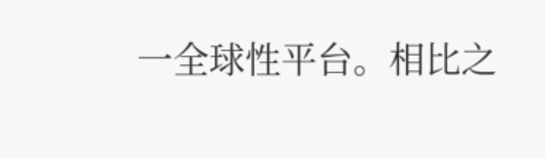一全球性平台。相比之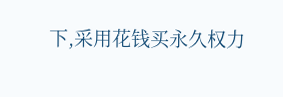下,采用花钱买永久权力